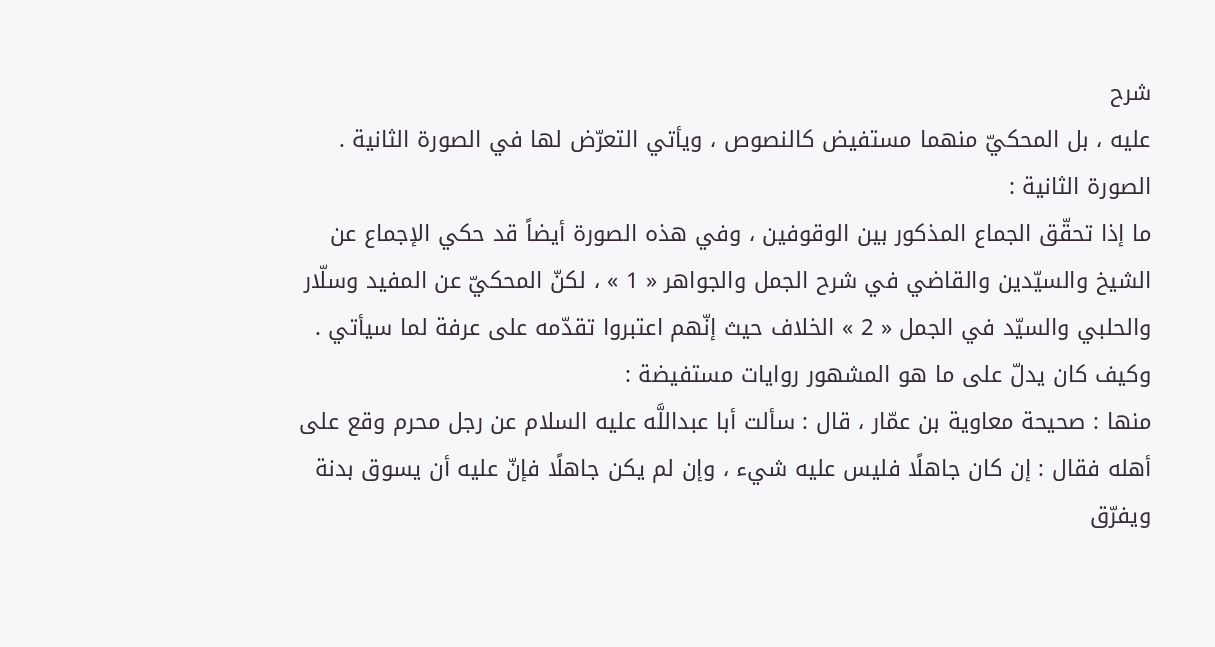شرح
عليه ، بل المحكيّ منهما مستفيض كالنصوص ، ويأتي التعرّض لها في الصورة الثانية .
الصورة الثانية :
ما إذا تحقّق الجماع المذكور بين الوقوفين ، وفي هذه الصورة أيضاً قد حكي الإجماع عن الشيخ والسيّدين والقاضي في شرح الجمل والجواهر « 1 » ، لكنّ المحكيّ عن المفيد وسلّار والحلبي والسيّد في الجمل « 2 » الخلاف حيث إنّهم اعتبروا تقدّمه على عرفة لما سيأتي .
وكيف كان يدلّ على ما هو المشهور روايات مستفيضة :
منها : صحيحة معاوية بن عمّار ، قال : سألت أبا عبداللَّه عليه السلام عن رجل محرم وقع على أهله فقال : إن كان جاهلًا فليس عليه شيء ، وإن لم يكن جاهلًا فإنّ عليه أن يسوق بدنة ويفرّق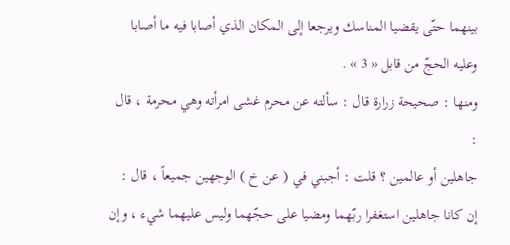بينهما حتّى يقضيا المناسك ويرجعا إلى المكان الذي أصابا فيه ما أصابا وعليه الحجّ من قابل « 3 » .
ومنها : صحيحة زرارة قال : سألته عن محرم غشى امرأته وهي محرمة ، قال :
جاهلين أو عالمين ؟ قلت : أجبني في ( عن خ ) الوجهين جميعاً ، قال : إن كانا جاهلين استغفرا ربّهما ومضيا على حجّهما وليس عليهما شيء ، وإن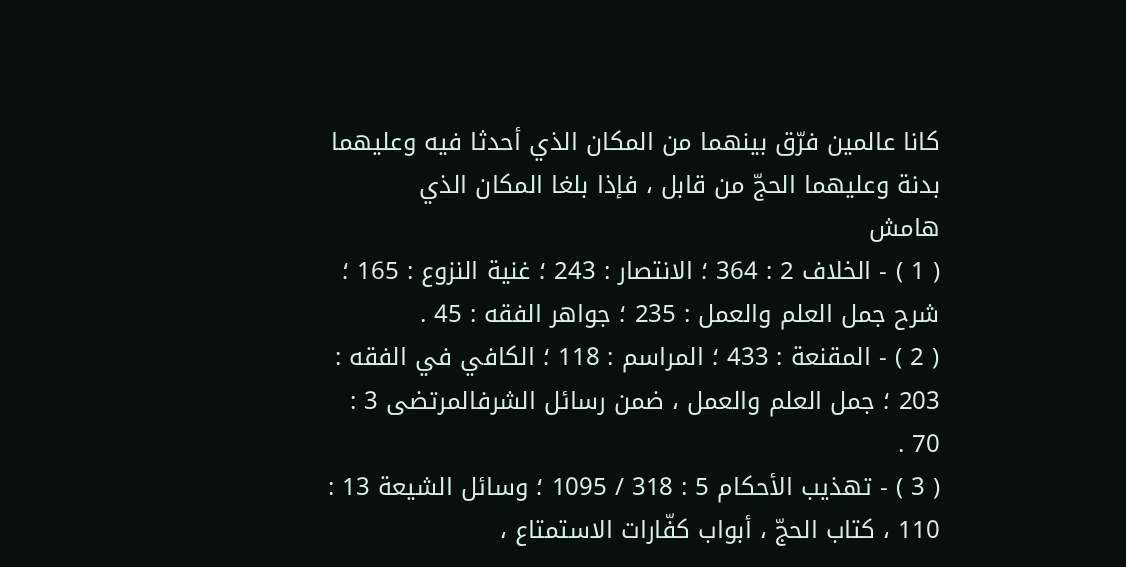كانا عالمين فرّق بينهما من المكان الذي أحدثا فيه وعليهما بدنة وعليهما الحجّ من قابل ، فإذا بلغا المكان الذي
هامش
( 1 ) - الخلاف 2 : 364 ؛ الانتصار : 243 ؛ غنية النزوع : 165 ؛ شرح جمل العلم والعمل : 235 ؛ جواهر الفقه : 45 .
( 2 ) - المقنعة : 433 ؛ المراسم : 118 ؛ الكافي في الفقه : 203 ؛ جمل العلم والعمل ، ضمن رسائل الشرفالمرتضى 3 : 70 .
( 3 ) - تهذيب الأحكام 5 : 318 / 1095 ؛ وسائل الشيعة 13 : 110 ، كتاب الحجّ ، أبواب كفّارات الاستمتاع ،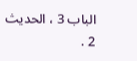الباب 3 ، الحديث 2 .